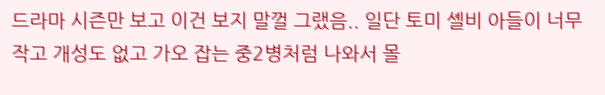드라마 시즌만 보고 이건 보지 말껄 그랬음.. 일단 토미 셸비 아들이 너무 작고 개성도 없고 가오 잡는 중2병처럼 나와서 몰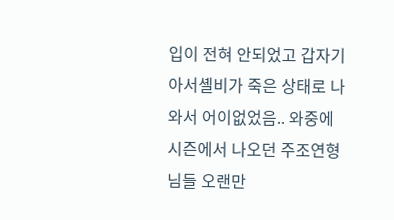입이 전혀 안되었고 갑자기 아서셸비가 죽은 상태로 나와서 어이없었음.. 와중에 시즌에서 나오던 주조연형님들 오랜만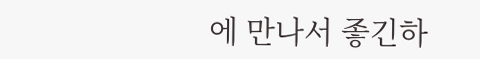에 만나서 좋긴하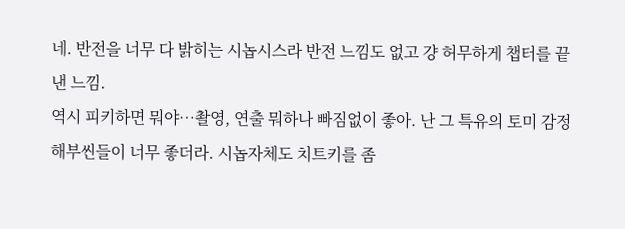네. 반전을 너무 다 밝히는 시놉시스라 반전 느낌도 없고 걍 허무하게 챕터를 끝낸 느낌.
역시 피키하면 뭐야…촬영, 연출 뭐하나 빠짐없이 좋아. 난 그 특유의 토미 감정해부씬들이 너무 좋더라. 시놉자체도 치트키를 좀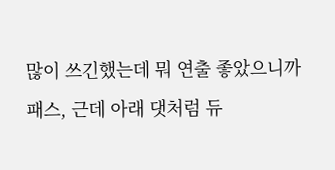많이 쓰긴했는데 뭐 연출 좋았으니까 패스, 근데 아래 댓처럼 듀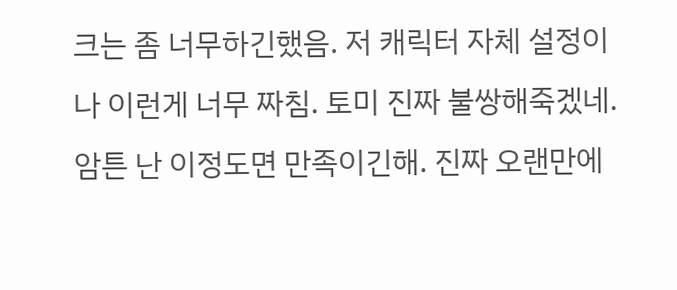크는 좀 너무하긴했음. 저 캐릭터 자체 설정이나 이런게 너무 짜침. 토미 진짜 불쌍해죽겠네. 암튼 난 이정도면 만족이긴해. 진짜 오랜만에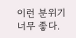이런 분위기 너무 좋다.